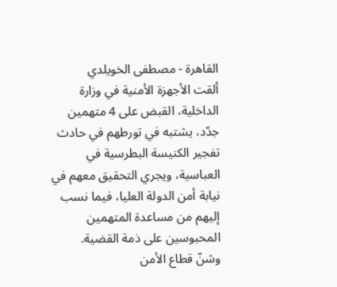القاهرة - مصطفى الخويلدي
ألقت الأجهزة الأمنية في وزارة الداخلية، القبض على 4 متهمين جدّد، يشتبه في تورطهم في حادث تفجير الكنيسة البطرسية في العباسية، ويجري التحقيق معهم في نيابة أمن الدولة العليا، فيما نسب إليهم من مساعدة المتهمين المحبوسين على ذمة القضية.
وشنّ قطاع الأمن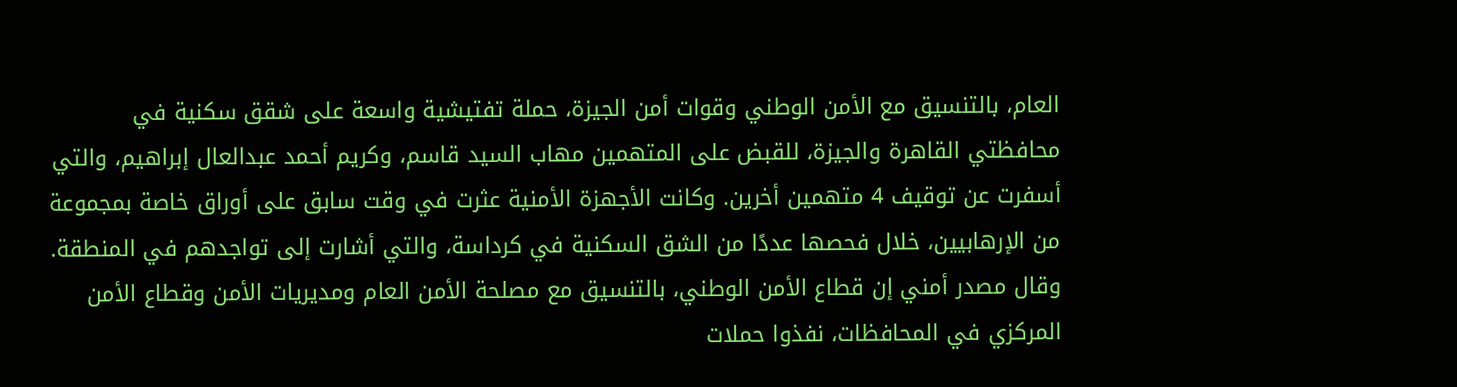العام، بالتنسيق مع الأمن الوطني وقوات أمن الجيزة، حملة تفتيشية واسعة على شقق سكنية في محافظتي القاهرة والجيزة، للقبض على المتهمين مهاب السيد قاسم، وكريم أحمد عبدالعال إبراهيم، والتي أسفرت عن توقيف 4 متهمين أخرين. وكانت الأجهزة الأمنية عثرت في وقت سابق على أوراق خاصة بمجموعة من الإرهابيين، خلال فحصها عددًا من الشق السكنية في كرداسة، والتي أشارت إلى تواجدهم في المنطقة.
وقال مصدر أمني إن قطاع الأمن الوطني، بالتنسيق مع مصلحة الأمن العام ومديريات الأمن وقطاع الأمن المركزي في المحافظات، نفذوا حملات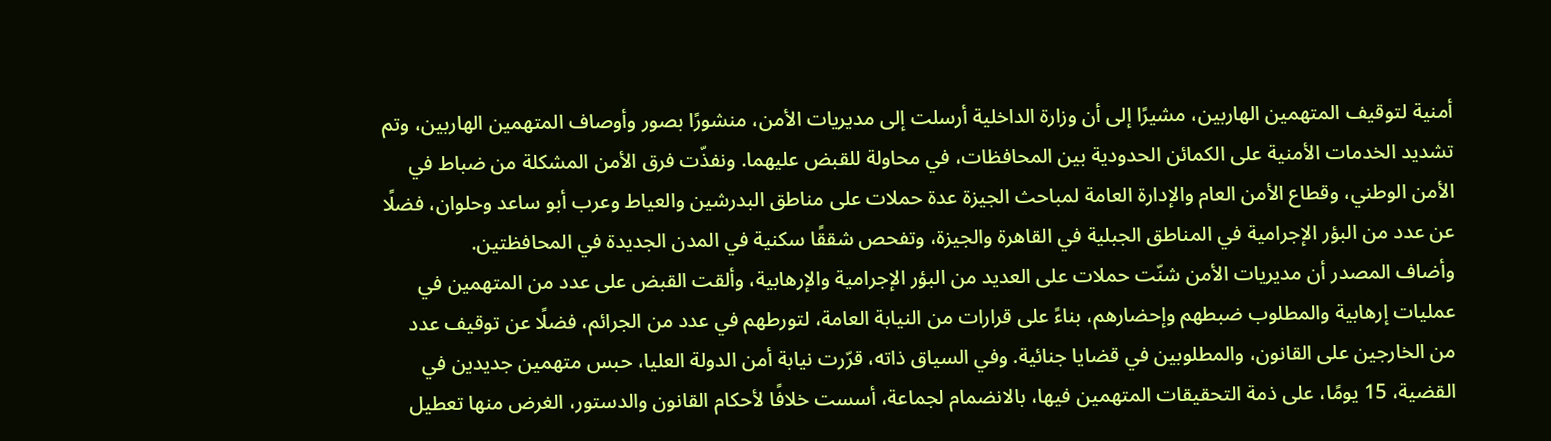أمنية لتوقيف المتهمين الهاربين، مشيرًا إلى أن وزارة الداخلية أرسلت إلى مديريات الأمن، منشورًا بصور وأوصاف المتهمين الهاربين، وتم تشديد الخدمات الأمنية على الكمائن الحدودية بين المحافظات، في محاولة للقبض عليهما. ونفذّت فرق الأمن المشكلة من ضباط في الأمن الوطني، وقطاع الأمن العام والإدارة العامة لمباحث الجيزة عدة حملات على مناطق البدرشين والعياط وعرب أبو ساعد وحلوان، فضلًا عن عدد من البؤر الإجرامية في المناطق الجبلية في القاهرة والجيزة، وتفحص شققًا سكنية في المدن الجديدة في المحافظتين.
وأضاف المصدر أن مديريات الأمن شنّت حملات على العديد من البؤر الإجرامية والإرهابية، وألقت القبض على عدد من المتهمين في عمليات إرهابية والمطلوب ضبطهم وإحضارهم، بناءً على قرارات من النيابة العامة، لتورطهم في عدد من الجرائم، فضلًا عن توقيف عدد من الخارجين على القانون، والمطلوبين في قضايا جنائية. وفي السياق ذاته، قرّرت نيابة أمن الدولة العليا، حبس متهمين جديدين في القضية، 15 يومًا، على ذمة التحقيقات المتهمين فيها، بالانضمام لجماعة، أسست خلافًا لأحكام القانون والدستور، الغرض منها تعطيل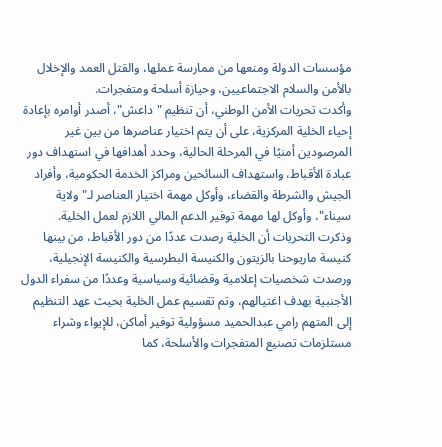مؤسسات الدولة ومنعها من ممارسة عملها، والقتل العمد والإخلال بالأمن والسلام الاجتماعيين، وحيازة أسلحة ومتفجرات.
وأكدت تحريات الأمن الوطني، أن تنظيم "داعش"، أصدر أوامره بإعادة إحياء الخلية المركزية، على أن يتم اختيار عناصرها من بين غير المرصودين أمنيًا في المرحلة الحالية، وحدد أهدافها في استهداف دور عبادة الأقباط، واستهداف السائحين ومراكز الخدمة الحكومية، وأفراد الجيش والشرطة والقضاء، وأوكل مهمة اختيار العناصر لـ"ولاية سيناء"، وأوكل لها مهمة توفير الدعم المالي اللازم لعمل الخلية.
وذكرت التحريات أن الخلية رصدت عددًا من دور الأقباط، من بينها كنيسة ماريوحنا بالزيتون والكنيسة البطرسية والكنيسة الإنجيلية، ورصدت شخصيات إعلامية وقضائية وسياسية وعددًا من سفراء الدول الأجنبية بهدف اغتيالهم، وتم تقسيم عمل الخلية بحيث عهد التنظيم إلى المتهم رامي عبدالحميد مسؤولية توفير أماكن، للإيواء وشراء مستلزمات تصنيع المتفجرات والأسلحة، كما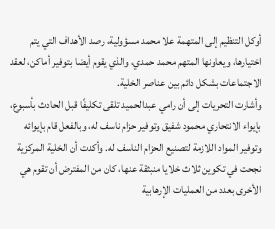أوكل التنظيم إلى المتهمة علا محمد مسؤولية، رصد الأهداف التي يتم اختيارها، ويعاونها المتهم محمد حمدي، والذي يقوم أيضا بتوفير أماكن، لعقد الاجتماعات بشكل دائم بين عناصر الخلية.
وأشارت التحريات إلى أن رامي عبدالحميد تلقى تكليفًا قبل الحادث بأسبوع، بإيواء الانتحاري محمود شفيق وتوفير حزام ناسف له، وبالفعل قام بإيوائه وتوفير المواد اللازمة لتصنيع الحزام الناسف له. وأكدت أن الخلية المركزية نجحت في تكوين ثلاث خلايا منبثقة عنها، كان من المفترض أن تقوم هي الأخرى بعدد من العمليات الإرهابية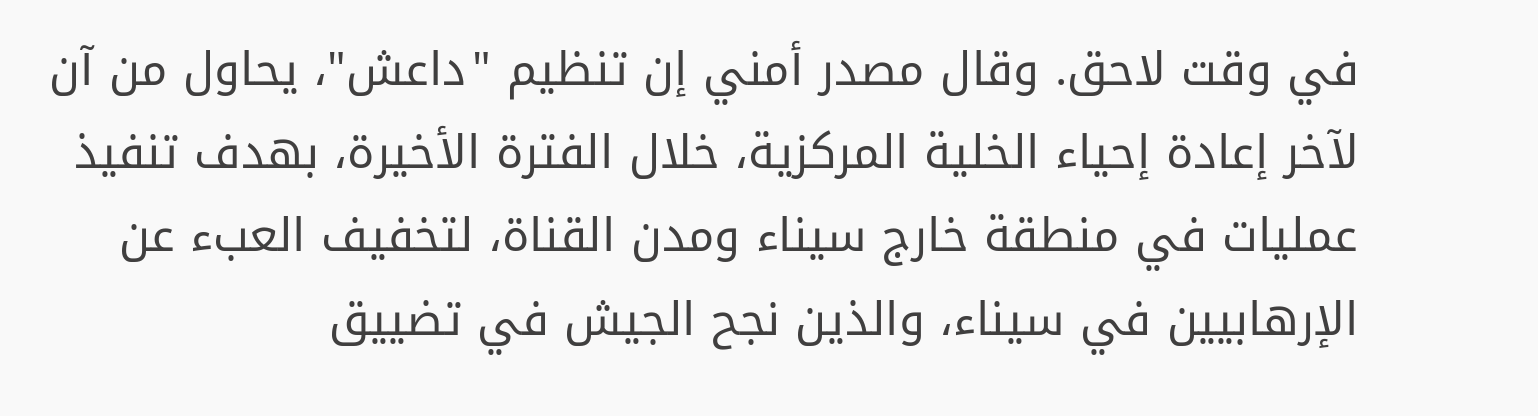في وقت لاحق. وقال مصدر أمني إن تنظيم "داعش"، يحاول من آن لآخر إعادة إحياء الخلية المركزية، خلال الفترة الأخيرة، بهدف تنفيذ عمليات في منطقة خارج سيناء ومدن القناة، لتخفيف العبء عن الإرهابيين في سيناء، والذين نجح الجيش في تضييق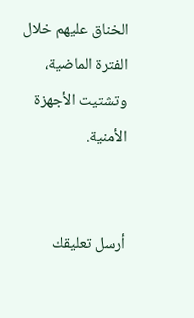الخناق عليهم خلال الفترة الماضية، وتشتيت الأجهزة الأمنية.


أرسل تعليقك